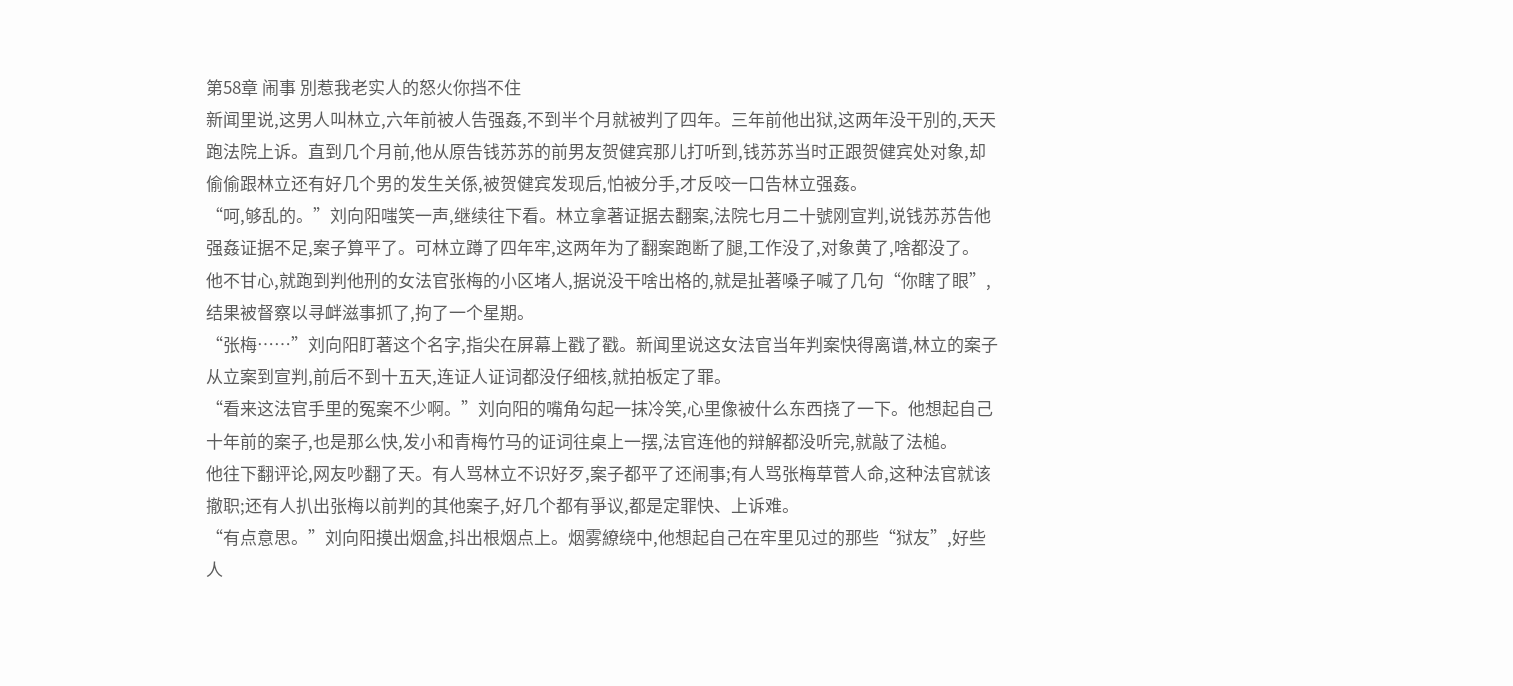第58章 闹事 別惹我老实人的怒火你挡不住
新闻里说,这男人叫林立,六年前被人告强姦,不到半个月就被判了四年。三年前他出狱,这两年没干別的,天天跑法院上诉。直到几个月前,他从原告钱苏苏的前男友贺健宾那儿打听到,钱苏苏当时正跟贺健宾处对象,却偷偷跟林立还有好几个男的发生关係,被贺健宾发现后,怕被分手,才反咬一口告林立强姦。
“呵,够乱的。”刘向阳嗤笑一声,继续往下看。林立拿著证据去翻案,法院七月二十號刚宣判,说钱苏苏告他强姦证据不足,案子算平了。可林立蹲了四年牢,这两年为了翻案跑断了腿,工作没了,对象黄了,啥都没了。
他不甘心,就跑到判他刑的女法官张梅的小区堵人,据说没干啥出格的,就是扯著嗓子喊了几句“你瞎了眼”,结果被督察以寻衅滋事抓了,拘了一个星期。
“张梅……”刘向阳盯著这个名字,指尖在屏幕上戳了戳。新闻里说这女法官当年判案快得离谱,林立的案子从立案到宣判,前后不到十五天,连证人证词都没仔细核,就拍板定了罪。
“看来这法官手里的冤案不少啊。”刘向阳的嘴角勾起一抹冷笑,心里像被什么东西挠了一下。他想起自己十年前的案子,也是那么快,发小和青梅竹马的证词往桌上一摆,法官连他的辩解都没听完,就敲了法槌。
他往下翻评论,网友吵翻了天。有人骂林立不识好歹,案子都平了还闹事;有人骂张梅草菅人命,这种法官就该撤职;还有人扒出张梅以前判的其他案子,好几个都有爭议,都是定罪快、上诉难。
“有点意思。”刘向阳摸出烟盒,抖出根烟点上。烟雾繚绕中,他想起自己在牢里见过的那些“狱友”,好些人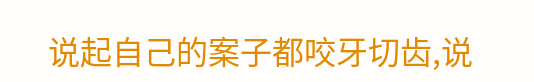说起自己的案子都咬牙切齿,说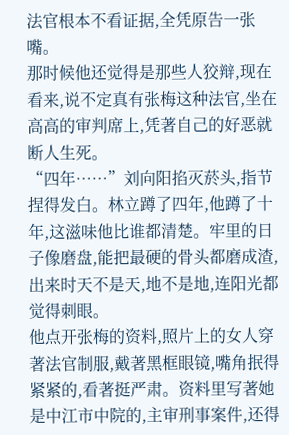法官根本不看证据,全凭原告一张嘴。
那时候他还觉得是那些人狡辩,现在看来,说不定真有张梅这种法官,坐在高高的审判席上,凭著自己的好恶就断人生死。
“四年……”刘向阳掐灭菸头,指节捏得发白。林立蹲了四年,他蹲了十年,这滋味他比谁都清楚。牢里的日子像磨盘,能把最硬的骨头都磨成渣,出来时天不是天,地不是地,连阳光都觉得刺眼。
他点开张梅的资料,照片上的女人穿著法官制服,戴著黑框眼镜,嘴角抿得紧紧的,看著挺严肃。资料里写著她是中江市中院的,主审刑事案件,还得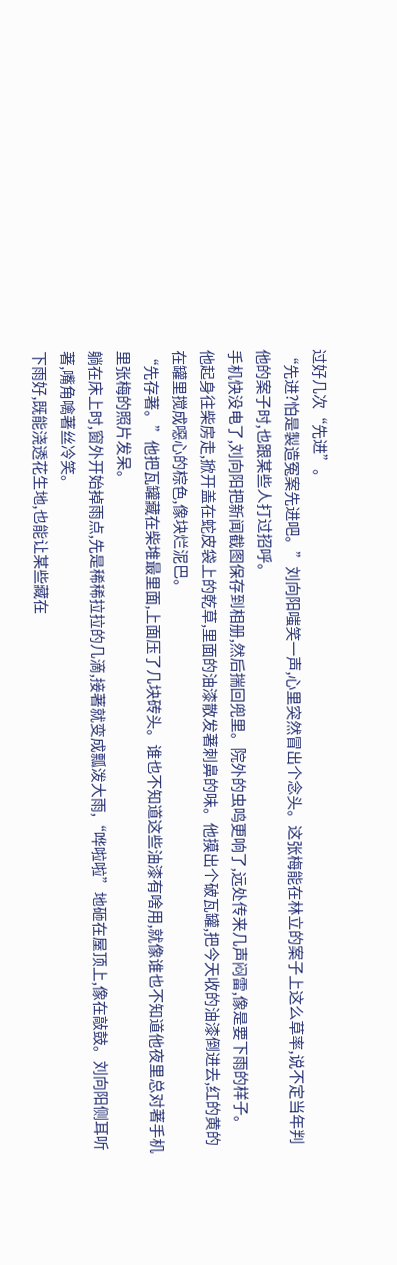过好几次“先进”。
“先进?怕是製造冤案先进吧。”刘向阳嗤笑一声,心里突然冒出个念头。这张梅能在林立的案子上这么草率,说不定当年判他的案子时,也跟某些人打过招呼。
手机快没电了,刘向阳把新闻截图保存到相册,然后揣回兜里。院外的虫鸣更响了,远处传来几声闷雷,像是要下雨的样子。
他起身往柴房走,掀开盖在蛇皮袋上的乾草,里面的油漆散发著刺鼻的味。他摸出个破瓦罐,把今天收的油漆倒进去,红的黄的在罐里搅成噁心的棕色,像块烂泥巴。
“先存著。”他把瓦罐藏在柴堆最里面,上面压了几块砖头。谁也不知道这些油漆有啥用,就像谁也不知道他夜里总对著手机里张梅的照片发呆。
躺在床上时,窗外开始掉雨点,先是稀稀拉拉的几滴,接著就变成瓢泼大雨,“哗啦啦”地砸在屋顶上,像在敲鼓。刘向阳侧耳听著,嘴角噙著丝冷笑。
下雨好,既能浇透花生地,也能让某些藏在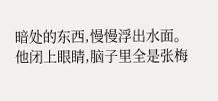暗处的东西,慢慢浮出水面。
他闭上眼睛,脑子里全是张梅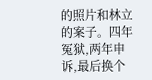的照片和林立的案子。四年冤狱,两年申诉,最后换个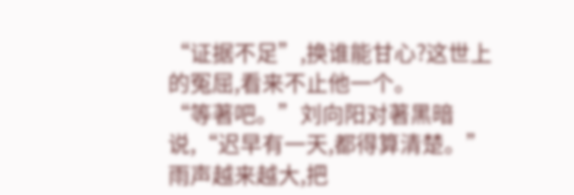“证据不足”,换谁能甘心?这世上的冤屈,看来不止他一个。
“等著吧。”刘向阳对著黑暗说,“迟早有一天,都得算清楚。”
雨声越来越大,把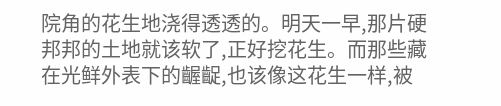院角的花生地浇得透透的。明天一早,那片硬邦邦的土地就该软了,正好挖花生。而那些藏在光鲜外表下的齷齪,也该像这花生一样,被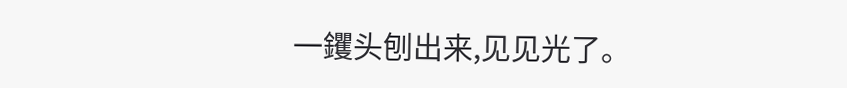一钁头刨出来,见见光了。